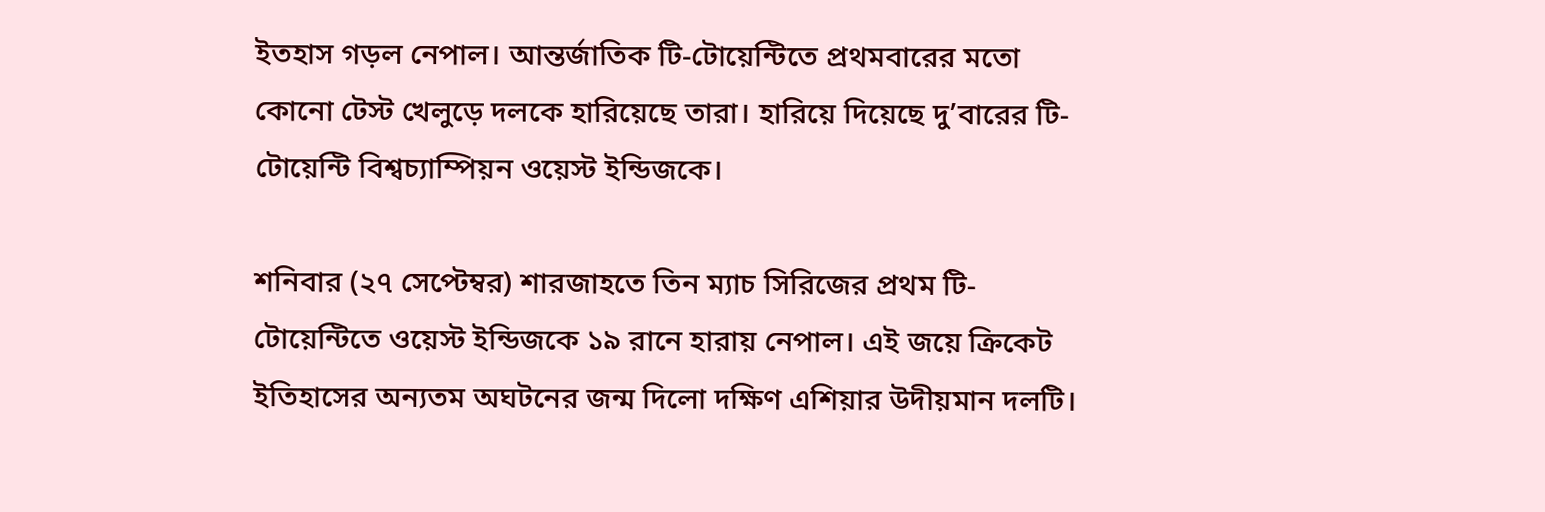ইতহাস গড়ল নেপাল। আন্তর্জাতিক টি-টোয়েন্টিতে প্রথমবারের মতো কোনো টেস্ট খেলুড়ে দলকে হারিয়েছে তারা। হারিয়ে দিয়েছে দু’বারের টি-টোয়েন্টি বিশ্বচ্যাম্পিয়ন ওয়েস্ট ইন্ডিজকে।

শনিবার (২৭ সেপ্টেম্বর) শারজাহতে তিন ম্যাচ সিরিজের প্রথম টি-টোয়েন্টিতে ওয়েস্ট ইন্ডিজকে ১৯ রানে হারায় নেপাল। এই জয়ে ক্রিকেট ইতিহাসের অন্যতম অঘটনের জন্ম দিলো দক্ষিণ এশিয়ার উদীয়মান দলটি।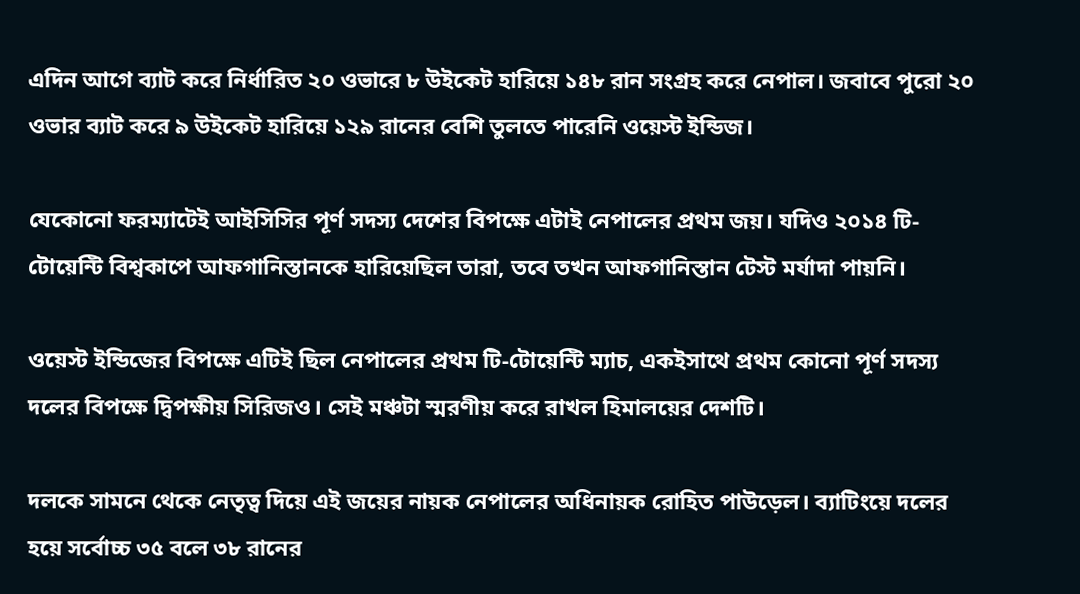এদিন আগে ব্যাট করে নির্ধারিত ২০ ওভারে ৮ উইকেট হারিয়ে ১৪৮ রান সংগ্রহ করে নেপাল। জবাবে পুরো ২০ ওভার ব্যাট করে ৯ উইকেট হারিয়ে ১২৯ রানের বেশি তুলতে পারেনি ওয়েস্ট ইন্ডিজ।

যেকোনো ফরম্যাটেই আইসিসির পূর্ণ সদস্য দেশের বিপক্ষে এটাই নেপালের প্রথম জয়। যদিও ২০১৪ টি-টোয়েন্টি বিশ্বকাপে আফগানিস্তানকে হারিয়েছিল তারা, তবে তখন আফগানিস্তান টেস্ট মর্যাদা পায়নি।

ওয়েস্ট ইন্ডিজের বিপক্ষে এটিই ছিল নেপালের প্রথম টি-টোয়েন্টি ম্যাচ, একইসাথে প্রথম কোনো পূর্ণ সদস্য দলের বিপক্ষে দ্বিপক্ষীয় সিরিজও। সেই মঞ্চটা স্মরণীয় করে রাখল হিমালয়ের দেশটি।

দলকে সামনে থেকে নেতৃত্ব দিয়ে এই জয়ের নায়ক নেপালের অধিনায়ক রোহিত পাউড়েল। ব্যাটিংয়ে দলের হয়ে সর্বোচ্চ ৩৫ বলে ৩৮ রানের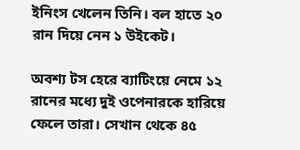ইনিংস খেলেন তিনি। বল হাতে ২০ রান দিয়ে নেন ১ উইকেট।

অবশ্য টস হেরে ব্যাটিংয়ে নেমে ১২ রানের মধ্যে দুই ওপেনারকে হারিয়ে ফেলে তারা। সেখান থেকে ৪৫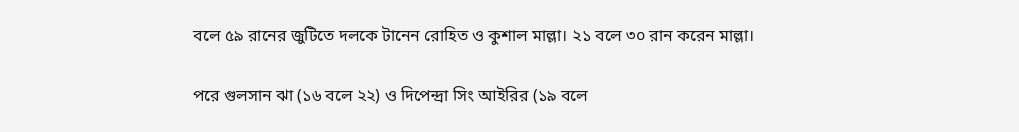বলে ৫৯ রানের জুটিতে দলকে টানেন রোহিত ও কুশাল মাল্লা। ২১ বলে ৩০ রান করেন মাল্লা।

পরে গুলসান ঝা (১৬ বলে ২২) ও দিপেন্দ্রা সিং আইরির (১৯ বলে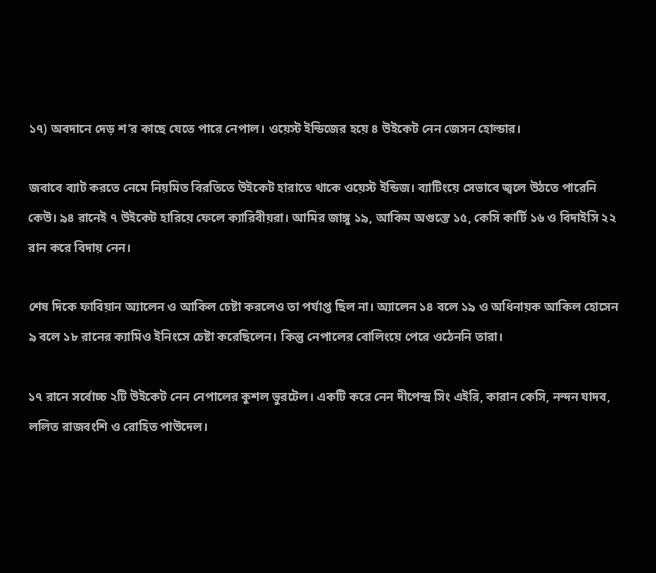১৭) অবদানে দেড় শ’র কাছে যেতে পারে নেপাল। ওয়েস্ট ইন্ডিজের হয়ে ৪ উইকেট নেন জেসন হোল্ডার।

জবাবে ব্যাট করতে নেমে নিয়মিত বিরতিতে উইকেট হারাতে থাকে ওয়েস্ট ইন্ডিজ। ব্যাটিংয়ে সেভাবে জ্বলে উঠতে পারেনি কেউ। ৯৪ রানেই ৭ উইকেট হারিয়ে ফেলে ক্যারিবীয়রা। আমির জাঙ্গু ১৯, আকিম অগুস্তে ১৫, কেসি কার্টি ১৬ ও বিদাইসি ২২ রান করে বিদায় নেন।

শেষ দিকে ফাবিয়ান অ্যালেন ও আকিল চেষ্টা করলেও তা পর্যাপ্ত ছিল না। অ্যালেন ১৪ বলে ১৯ ও অধিনায়ক আকিল হোসেন ৯ বলে ১৮ রানের ক্যামিও ইনিংসে চেষ্টা করেছিলেন। কিন্তু নেপালের বোলিংয়ে পেরে ওঠেননি তারা।

১৭ রানে সর্বোচ্চ ২টি উইকেট নেন নেপালের কুশল ভুরটেল। একটি করে নেন দীপেন্দ্র সিং এইরি, কারান কেসি, নন্দন যাদব, ললিত রাজবংশি ও রোহিত পাউদেল।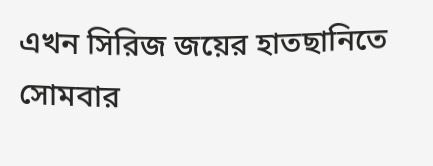এখন সিরিজ জয়ের হাতছানিতে সোমবার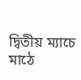দ্বিতীয় ম্যাচে মাঠে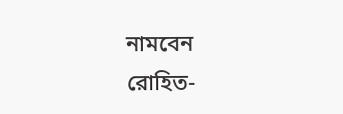নামবেন রোহিত-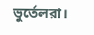ভুর্তেলরা।